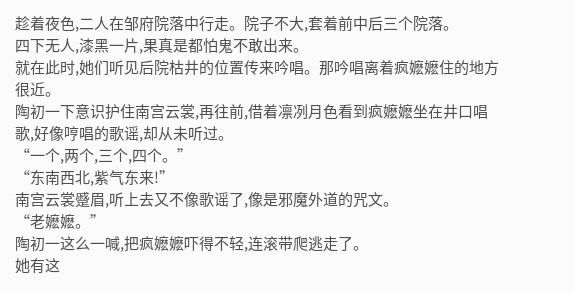趁着夜色,二人在邹府院落中行走。院子不大,套着前中后三个院落。
四下无人,漆黑一片,果真是都怕鬼不敢出来。
就在此时,她们听见后院枯井的位置传来吟唱。那吟唱离着疯嬷嬷住的地方很近。
陶初一下意识护住南宫云裳,再往前,借着凛冽月色看到疯嬷嬷坐在井口唱歌,好像哼唱的歌谣,却从未听过。
“一个,两个,三个,四个。”
“东南西北,紫气东来!”
南宫云裳蹙眉,听上去又不像歌谣了,像是邪魔外道的咒文。
“老嬷嬷。”
陶初一这么一喊,把疯嬷嬷吓得不轻,连滚带爬逃走了。
她有这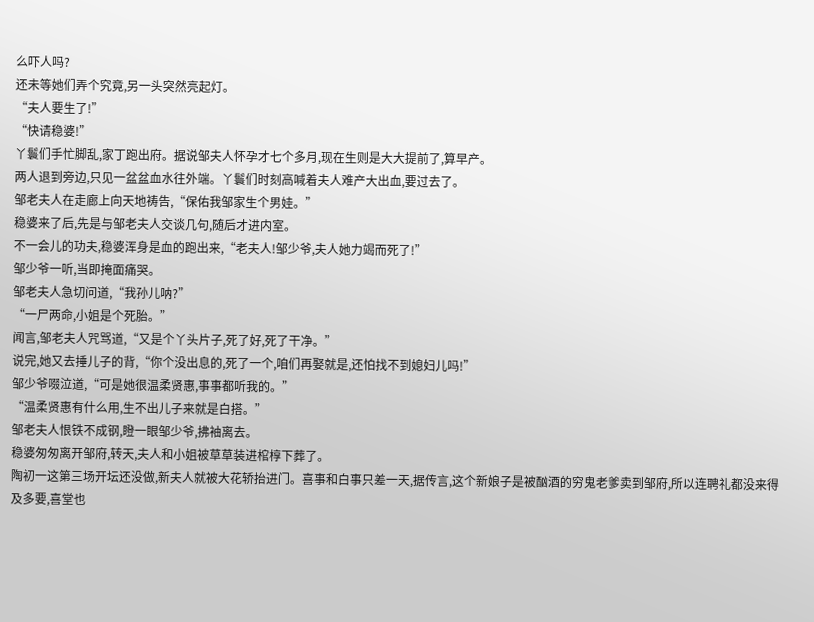么吓人吗?
还未等她们弄个究竟,另一头突然亮起灯。
“夫人要生了!”
“快请稳婆!”
丫鬟们手忙脚乱,家丁跑出府。据说邹夫人怀孕才七个多月,现在生则是大大提前了,算早产。
两人退到旁边,只见一盆盆血水往外端。丫鬟们时刻高喊着夫人难产大出血,要过去了。
邹老夫人在走廊上向天地祷告,“保佑我邹家生个男娃。”
稳婆来了后,先是与邹老夫人交谈几句,随后才进内室。
不一会儿的功夫,稳婆浑身是血的跑出来,“老夫人!邹少爷,夫人她力竭而死了!”
邹少爷一听,当即掩面痛哭。
邹老夫人急切问道,“我孙儿呐?”
“一尸两命,小姐是个死胎。”
闻言,邹老夫人咒骂道,“又是个丫头片子,死了好,死了干净。”
说完,她又去捶儿子的背,“你个没出息的,死了一个,咱们再娶就是,还怕找不到媳妇儿吗!”
邹少爷啜泣道,“可是她很温柔贤惠,事事都听我的。”
“温柔贤惠有什么用,生不出儿子来就是白搭。”
邹老夫人恨铁不成钢,瞪一眼邹少爷,拂袖离去。
稳婆匆匆离开邹府,转天,夫人和小姐被草草装进棺椁下葬了。
陶初一这第三场开坛还没做,新夫人就被大花轿抬进门。喜事和白事只差一天,据传言,这个新娘子是被酗酒的穷鬼老爹卖到邹府,所以连聘礼都没来得及多要,喜堂也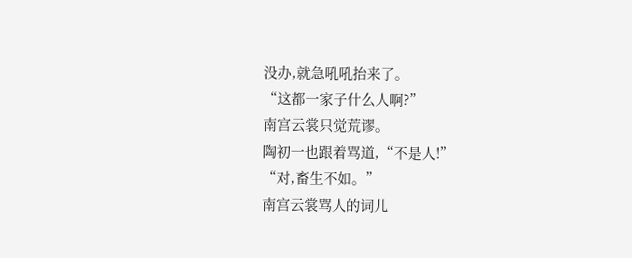没办,就急吼吼抬来了。
“这都一家子什么人啊?”
南宫云裳只觉荒谬。
陶初一也跟着骂道,“不是人!”
“对,畜生不如。”
南宫云裳骂人的词儿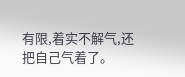有限,着实不解气,还把自己气着了。